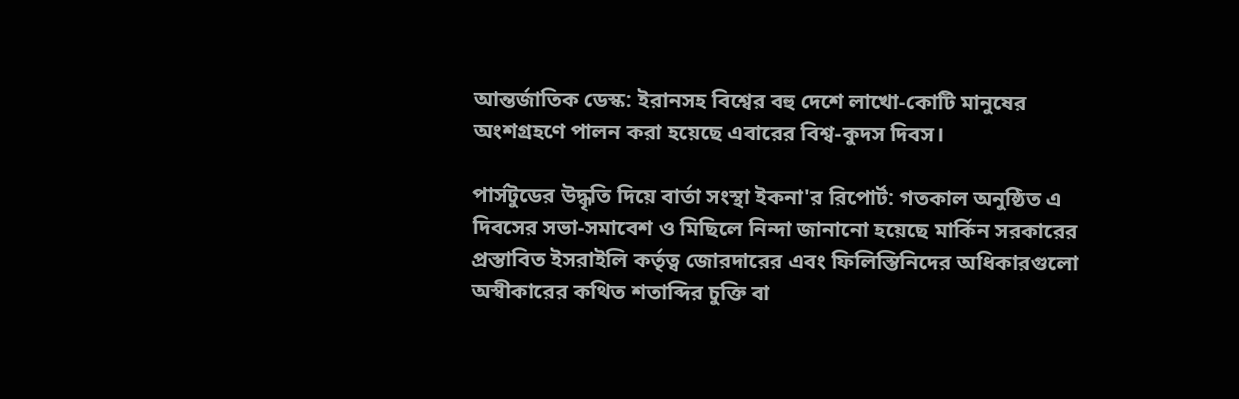আন্তর্জাতিক ডেস্ক: ইরানসহ বিশ্বের বহু দেশে লাখো-কোটি মানুষের অংশগ্রহণে পালন করা হয়েছে এবারের বিশ্ব-কুদস দিবস।

পার্সটুডের উদ্ধৃতি দিয়ে বার্তা সংস্থা ইকনা'র রিপোর্ট: গতকাল অনুষ্ঠিত এ দিবসের সভা-সমাবেশ ও মিছিলে নিন্দা জানানো হয়েছে মার্কিন সরকারের প্রস্তাবিত ইসরাইলি কর্তৃত্ব জোরদারের এবং ফিলিস্তিনিদের অধিকারগুলো অস্বীকারের কথিত শতাব্দির চুক্তি বা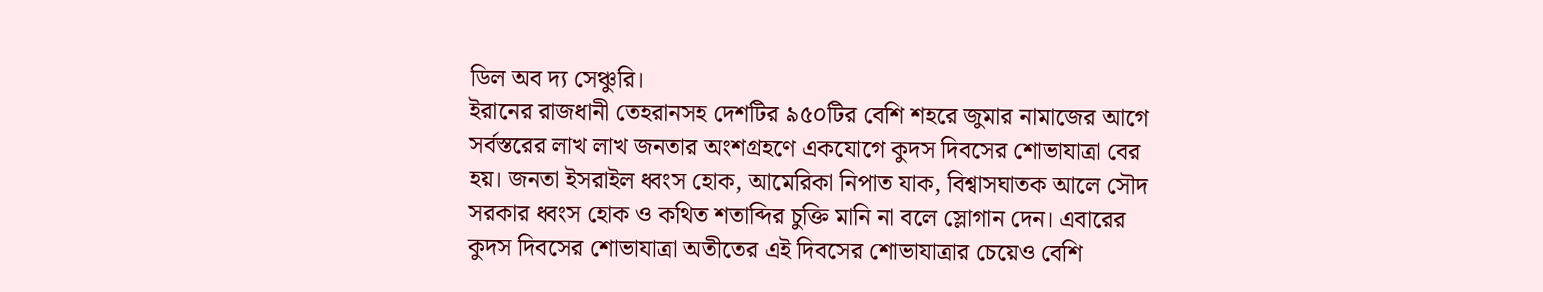ডিল অব দ্য সেঞ্চুরি।
ইরানের রাজধানী তেহরানসহ দেশটির ৯৫০টির বেশি শহরে জুমার নামাজের আগে সর্বস্তরের লাখ লাখ জনতার অংশগ্রহণে একযোগে কুদস দিবসের শোভাযাত্রা বের হয়। জনতা ইসরাইল ধ্বংস হোক, আমেরিকা নিপাত যাক, বিশ্বাসঘাতক আলে সৌদ সরকার ধ্বংস হোক ও কথিত শতাব্দির চুক্তি মানি না বলে স্লোগান দেন। এবারের কুদস দিবসের শোভাযাত্রা অতীতের এই দিবসের শোভাযাত্রার চেয়েও বেশি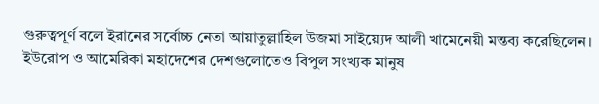গুরুত্বপূর্ণ বলে ইরানের সর্বোচ্চ নেতা আয়াতুল্লাহিল উজমা সাইয়্যেদ আলী খামেনেয়ী মন্তব্য করেছিলেন।
ইউরোপ ও আমেরিকা মহাদেশের দেশগুলোতেও বিপুল সংখ্যক মানুষ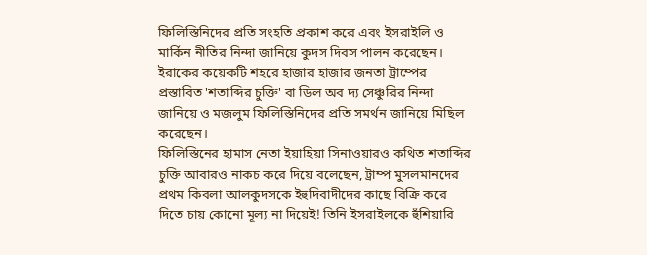ফিলিস্তিনিদের প্রতি সংহতি প্রকাশ করে এবং ইসরাইলি ও মার্কিন নীতির নিন্দা জানিয়ে কুদস দিবস পালন করেছেন।
ইরাকের কয়েকটি শহরে হাজার হাজার জনতা ট্রাম্পের প্রস্তাবিত 'শতাব্দির চুক্তি' বা ডিল অব দ্য সেঞ্চুরির নিন্দা জানিয়ে ও মজলুম ফিলিস্তিনিদের প্রতি সমর্থন জানিয়ে মিছিল করেছেন।
ফিলিস্তিনের হামাস নেতা ইয়াহিয়া সিনাওয়ারও কথিত শতাব্দির চুক্তি আবারও নাকচ করে দিয়ে বলেছেন, ট্রাম্প মুসলমানদের প্রথম কিবলা আলকুদসকে ইহুদিবাদীদের কাছে বিক্রি করে দিতে চায় কোনো মূল্য না দিয়েই! তিনি ইসরাইলকে হুঁশিয়ারি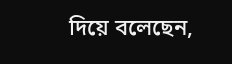দিয়ে বলেছেন,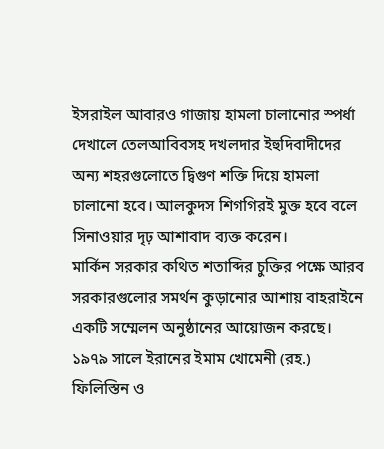ইসরাইল আবারও গাজায় হামলা চালানোর স্পর্ধা দেখালে তেলআবিবসহ দখলদার ইহুদিবাদীদের অন্য শহরগুলোতে দ্বিগুণ শক্তি দিয়ে হামলা চালানো হবে। আলকুদস শিগগিরই মুক্ত হবে বলে সিনাওয়ার দৃঢ় আশাবাদ ব্যক্ত করেন।
মার্কিন সরকার কথিত শতাব্দির চুক্তির পক্ষে আরব সরকারগুলোর সমর্থন কুড়ানোর আশায় বাহরাইনে একটি সম্মেলন অনুষ্ঠানের আয়োজন করছে।
১৯৭৯ সালে ইরানের ইমাম খোমেনী (রহ.) ফিলিস্তিন ও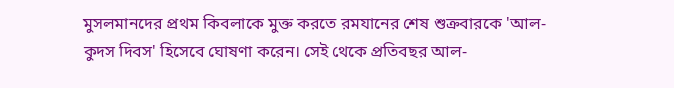মুসলমানদের প্রথম কিবলাকে মুক্ত করতে রমযানের শেষ শুক্রবারকে 'আল-কুদস দিবস' হিসেবে ঘোষণা করেন। সেই থেকে প্রতিবছর আল-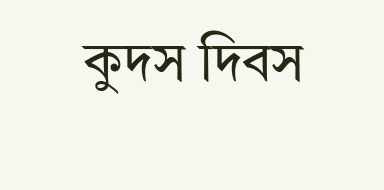কুদস দিবস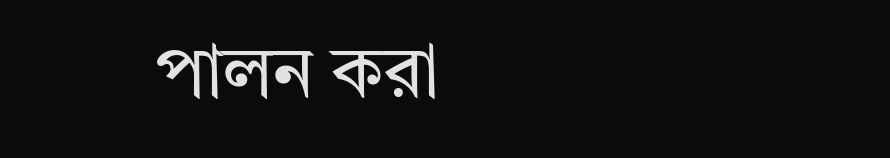পালন করা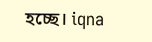হচ্ছে। iqna